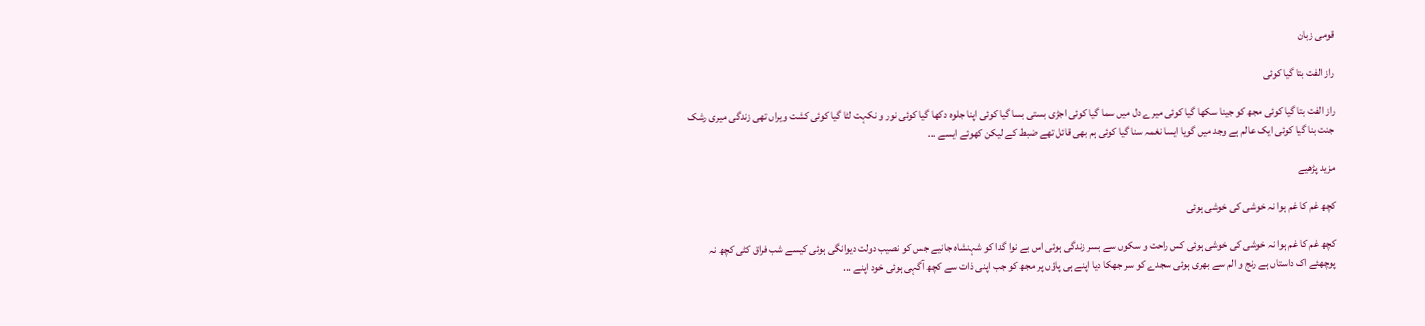قومی زبان

راز الفت بتا گیا کوئی

راز الفت بتا گیا کوئی مجھ کو جینا سکھا گیا کوئی میرے دل میں سما گیا کوئی اجڑی بستی بسا گیا کوئی اپنا جلوہ دکھا گیا کوئی نور و نکہت لٹا گیا کوئی کشت ویراں تھی زندگی میری رشک جنت بنا گیا کوئی ایک عالم ہے وجد میں گویا ایسا نغمہ سنا گیا کوئی ہم بھی قائل تھے ضبط کے لیکن کھوئے ایسے ...

مزید پڑھیے

کچھ غم کا غم ہوا نہ خوشی کی خوشی ہوئی

کچھ غم کا غم ہوا نہ خوشی کی خوشی ہوئی کس راحت و سکوں سے بسر زندگی ہوئی اس بے نوا گدا کو شہنشاہ جانیے جس کو نصیب دولت دیوانگی ہوئی کیسے شب فراق کٹی کچھ نہ پوچھئے اک داستاں ہے رنج و الم سے بھری ہوئی سجدے کو سر جھکا دیا اپنے ہی پاؤں پر مجھ کو جب اپنی ذات سے کچھ آگہی ہوئی خود اپنے ...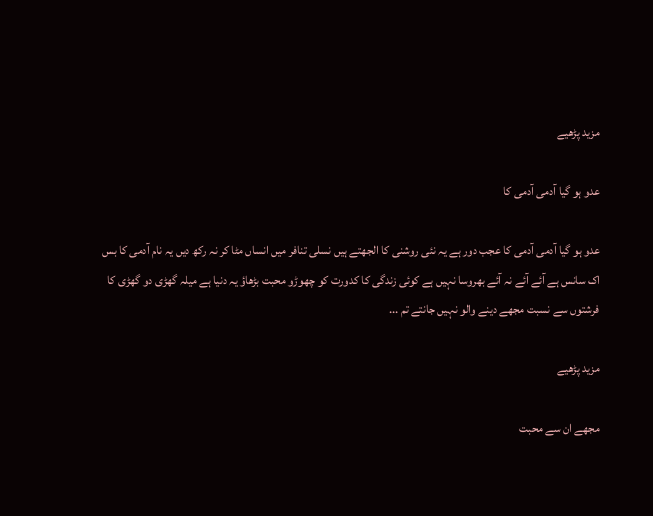مزید پڑھیے

عدو ہو گیا آدمی آدمی کا

عدو ہو گیا آدمی آدمی کا عجب دور ہے یہ نئی روشنی کا الجھتے ہیں نسلی تنافر میں انساں مٹا کر نہ رکھ دیں یہ نام آدمی کا بس اک سانس ہے آئے آئے نہ آئے بھروسا نہیں ہے کوئی زندگی کا کدورت کو چھوڑو محبت بڑھاؤ یہ دنیا ہے میلہ گھڑی دو گھڑی کا فرشتوں سے نسبت مجھے دینے والو نہیں جانتے تم ...

مزید پڑھیے

مجھے ان سے محبت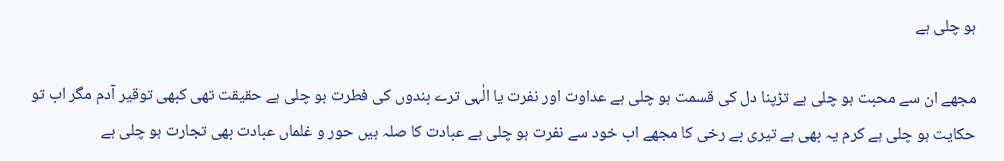ہو چلی ہے

مجھے ان سے محبت ہو چلی ہے تڑپنا دل کی قسمت ہو چلی ہے عداوت اور نفرت یا الٰہی ترے بندوں کی فطرت ہو چلی ہے حقیقت تھی کبھی توقیر آدم مگر اب تو حکایت ہو چلی ہے کرم یہ بھی ہے تیری بے رخی کا مجھے اب خود سے نفرت ہو چلی ہے عبادت کا صلہ ہیں حور و غلماں عبادت بھی تجارت ہو چلی ہے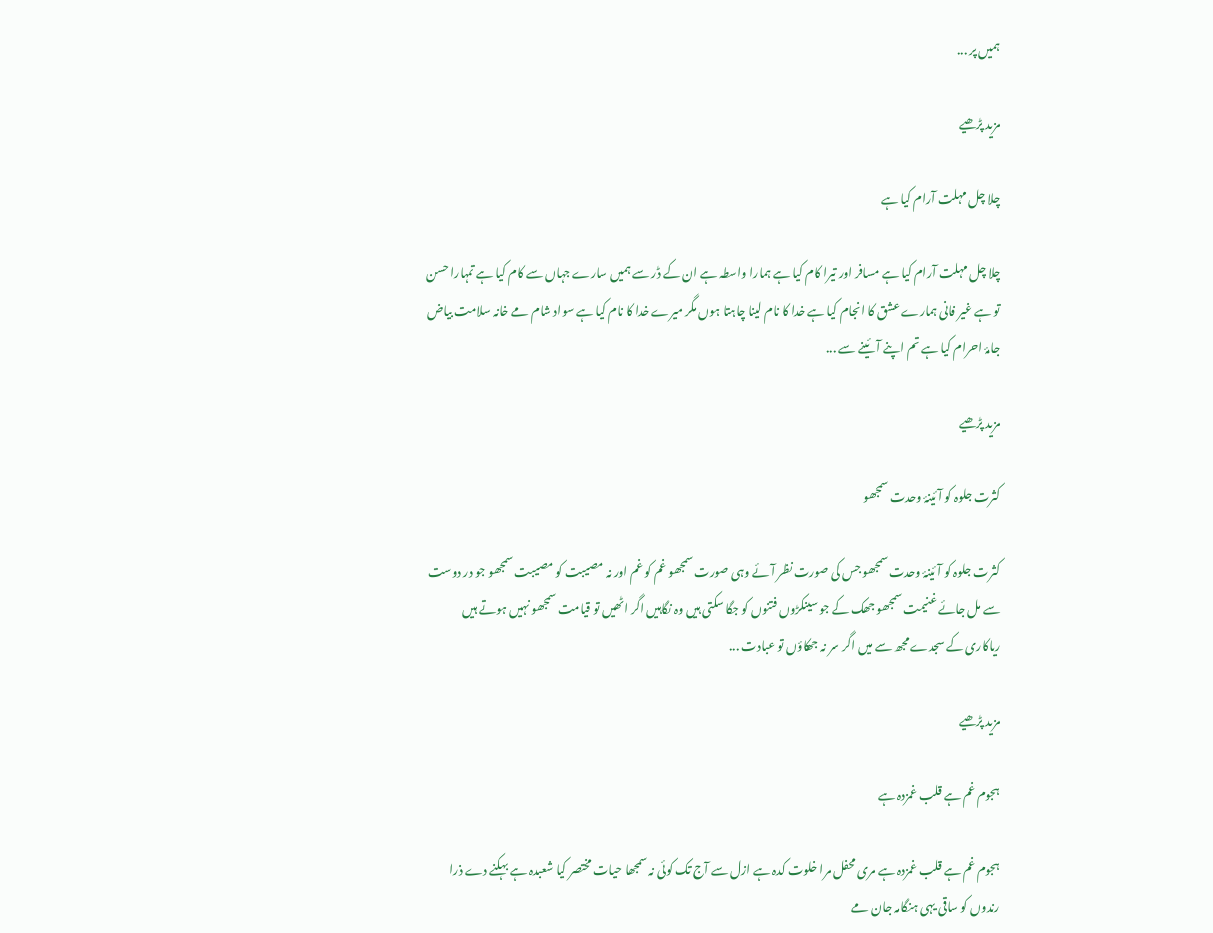ہمیں پر ...

مزید پڑھیے

چلا چل مہلت آرام کیا ہے

چلا چل مہلت آرام کیا ہے مسافر اور تیرا کام کیا ہے ہمارا واسطہ ہے ان کے ڈر سے ہمیں سارے جہاں سے کام کیا ہے تمہارا حسن تو ہے غیر فانی ہمارے عشق کا انجام کیا ہے خدا کا نام لینا چاہتا ہوں مگر میرے خدا کا نام کیا ہے سواد شام مے خانہ سلامت بیاض جامۂ احرام کیا ہے تم اپنے آئینے سے ...

مزید پڑھیے

کثرت جلوہ کو آئینۂ وحدت سمجھو

کثرت جلوہ کو آئینۂ وحدت سمجھو جس کی صورت نظر آئے وہی صورت سمجھو غم کو غم اور نہ مصیبت کو مصیبت سمجھو جو در دوست سے مل جائے غنیمت سمجھو جھک کے جو سینکڑوں فتنوں کو جگا سکتی ہیں وہ نگاہیں اگر اٹھیں تو قیامت سمجھو نہیں ہوتے ہیں ریاکاری کے سجدے مجھ سے میں اگر سر نہ جھکاؤں تو عبادت ...

مزید پڑھیے

ہجوم غم ہے قلب غمزدہ ہے

ہجوم غم ہے قلب غمزدہ ہے مری محفل مرا خلوت‌ کدہ ہے ازل سے آج تک کوئی نہ سمجھا حیات مختصر کیا شعبدہ ہے بہکنے دے ذرا رندوں کو ساقی یہی ہنگامہ جان مے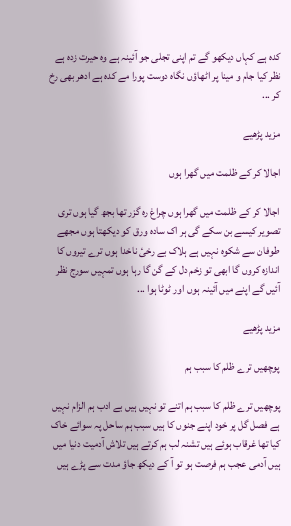کدہ ہے کہاں دیکھو گے تم اپنی تجلی جو آئینہ ہے وہ حیرت زدہ ہے نظر کیا جام و مینا پر اٹھاؤں نگاہ دوست پورا مے کدہ ہے ادھر بھی رخ کر ...

مزید پڑھیے

اجالا کر کے ظلمت میں گھرا ہوں

اجالا کر کے ظلمت میں گھرا ہوں چراغ رہ گزر تھا بجھ گیا ہوں تری تصویر کیسے بن سکے گی ہر اک سادہ ورق کو دیکھتا ہوں مجھے طوفان سے شکوہ نہیں ہے ہلاک بے رخیٔ ناخدا ہوں ترے تیروں کا اندازہ کروں گا ابھی تو زخم دل کے گن گا رہا ہوں تمہیں سورج نظر آئیں گے اپنے میں آئینہ ہوں اور ٹوٹا ہوا ...

مزید پڑھیے

پوچھیں ترے ظلم کا سبب ہم

پوچھیں ترے ظلم کا سبب ہم اتنے تو نہیں ہیں بے ادب ہم الزام نہیں ہے فصل گل پر خود اپنے جنوں کا ہیں سبب ہم ساحل پہ سوائے خاک کیا تھا غرقاب ہوئے ہیں تشنہ لب ہم کرتے ہیں تلاش آدمیت دنیا میں ہیں آدمی عجب ہم فرصت ہو تو آ کے دیکھ جاؤ مدت سے پڑے ہیں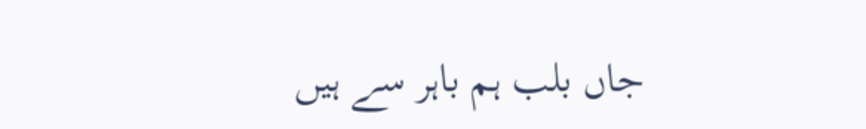جاں بلب ہم باہر سے ہیں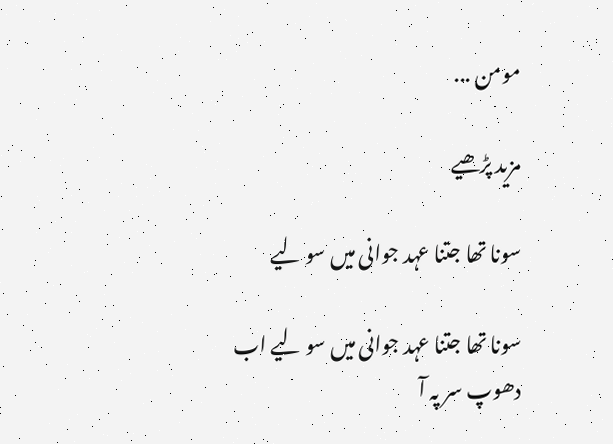مومن ...

مزید پڑھیے

سونا تھا جتنا عہد جوانی میں سو لیے

سونا تھا جتنا عہد جوانی میں سو لیے اب دھوپ سر پہ آ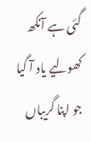گئی ہے آنکھ کھولیے یاد آ گیا جو اپنا گریباں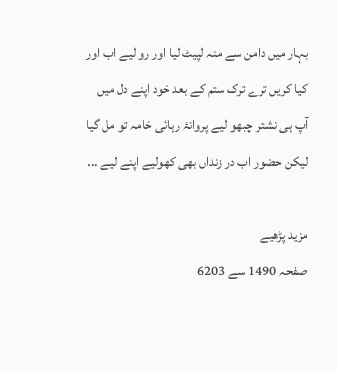بہار میں دامن سے منہ لپیٹ لیا اور رو لیے اب اور کیا کریں ترے ترک ستم کے بعد خود اپنے دل میں آپ ہی نشتر چبھو لیے پروانۂ رہائی خامہ تو مل گیا لیکن حضور اب در زنداں بھی کھولیے اپنے لیے ...

مزید پڑھیے
صفحہ 1490 سے 6203